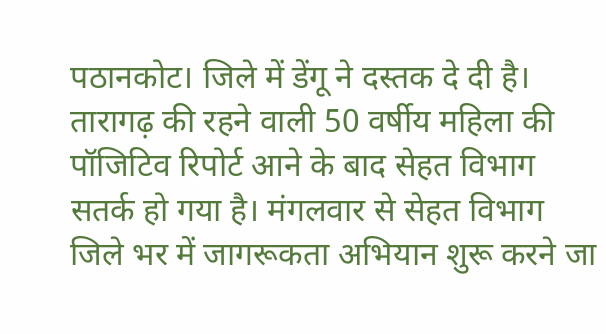पठानकोट। जिले में डेंगू ने दस्तक दे दी है। तारागढ़ की रहने वाली 50 वर्षीय महिला की पॉजिटिव रिपोर्ट आने के बाद सेहत विभाग सतर्क हो गया है। मंगलवार से सेहत विभाग जिले भर में जागरूकता अभियान शुरू करने जा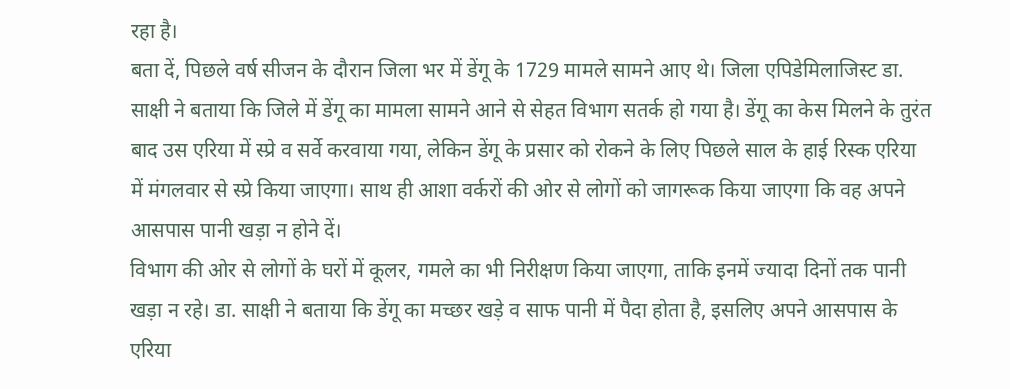रहा है।
बता दें, पिछले वर्ष सीजन के दौरान जिला भर में डेंगू के 1729 मामले सामने आए थे। जिला एपिडेमिलाजिस्ट डा. साक्षी ने बताया कि जिले में डेंगू का मामला सामने आने से सेहत विभाग सतर्क हो गया है। डेंगू का केस मिलने के तुरंत बाद उस एरिया में स्प्रे व सर्वे करवाया गया, लेकिन डेंगू के प्रसार को रोकने के लिए पिछले साल के हाई रिस्क एरिया में मंगलवार से स्प्रे किया जाएगा। साथ ही आशा वर्करों की ओर से लोगों को जागरूक किया जाएगा कि वह अपने आसपास पानी खड़ा न होने दें।
विभाग की ओर से लोगों के घरों में कूलर, गमले का भी निरीक्षण किया जाएगा, ताकि इनमें ज्यादा दिनों तक पानी खड़ा न रहे। डा. साक्षी ने बताया कि डेंगू का मच्छर खड़े व साफ पानी में पैदा होता है, इसलिए अपने आसपास के एरिया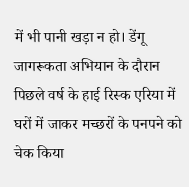में भी पानी खड़ा न हो। डेंगू जागरूकता अभियान के दौरान पिछले वर्ष के हाई रिस्क एरिया में घरों में जाकर मच्छरों के पनपने को चेक किया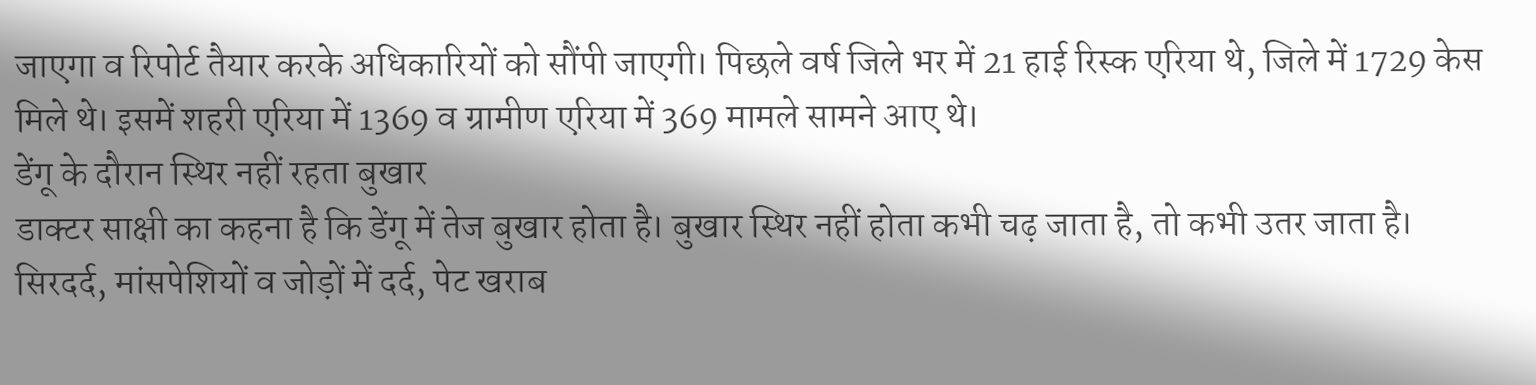जाएगा व रिपोर्ट तैयार करके अधिकारियों को सौंपी जाएगी। पिछले वर्ष जिले भर में 21 हाई रिस्क एरिया थे, जिले में 1729 केस मिले थे। इसमें शहरी एरिया में 1369 व ग्रामीण एरिया में 369 मामले सामने आए थे।
डेंगू के दौरान स्थिर नहीं रहता बुखार
डाक्टर साक्षी का कहना है कि डेंगू में तेज बुखार होता है। बुखार स्थिर नहीं होता कभी चढ़ जाता है, तो कभी उतर जाता है। सिरदर्द, मांसपेशियों व जोड़ों में दर्द, पेट खराब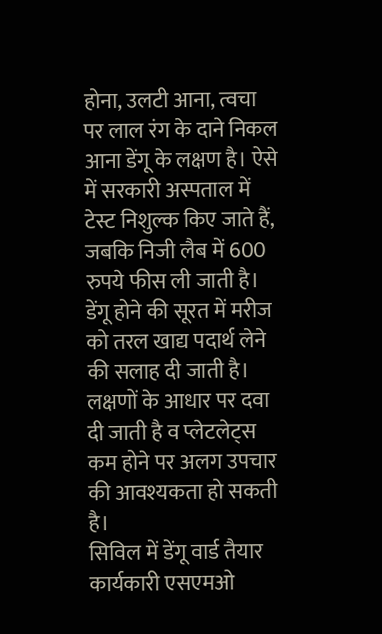होना, उलटी आना, त्वचा पर लाल रंग के दाने निकल आना डेंगू के लक्षण है। ऐसे में सरकारी अस्पताल में टेस्ट निशुल्क किए जाते हैं, जबकि निजी लैब में 600 रुपये फीस ली जाती है। डेंगू होने की सूरत में मरीज को तरल खाद्य पदार्थ लेने की सलाह दी जाती है। लक्षणों के आधार पर दवा दी जाती है व प्लेटलेट्स कम होने पर अलग उपचार की आवश्यकता हो सकती है।
सिविल में डेंगू वार्ड तैयार
कार्यकारी एसएमओ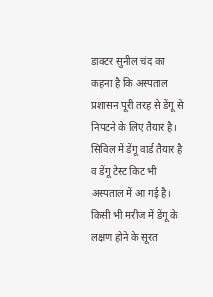डाक्टर सुनील चंद का कहना है कि अस्पताल प्रशासन पूरी तरह से डेंगू से निपटने के लिए तैयार है। सिविल में डेंगू वार्ड तैयार है व डेंगू टेस्ट किट भी अस्पताल में आ गई है। किसी भी मरीज में डेंगू के लक्षण होने के सूरत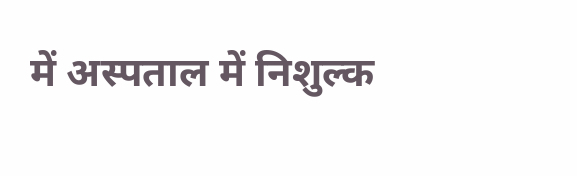में अस्पताल में निशुल्क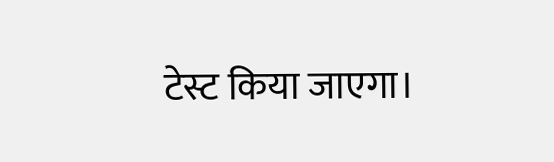टेस्ट किया जाएगा।